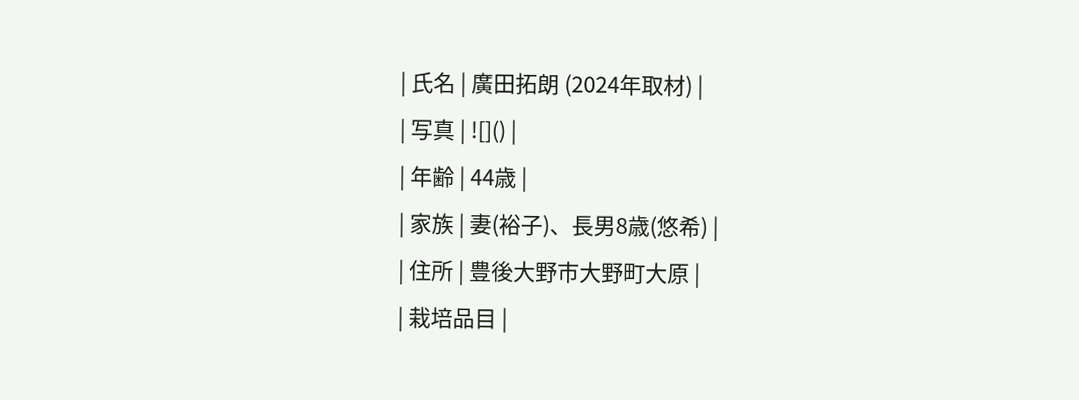| 氏名 | 廣田拓朗 (2024年取材) |
| 写真 | ![]() |
| 年齢 | 44歳 |
| 家族 | 妻(裕子)、長男8歳(悠希) |
| 住所 | 豊後大野市大野町大原 |
| 栽培品目 |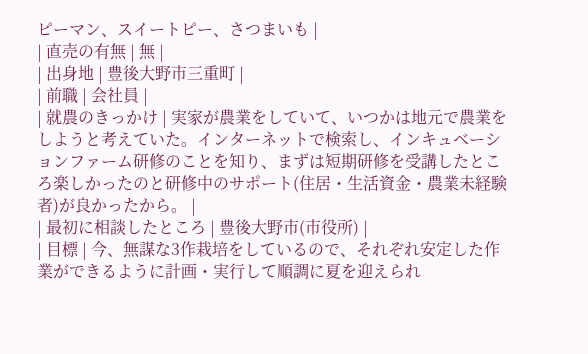ピーマン、スイートピー、さつまいも |
| 直売の有無 | 無 |
| 出身地 | 豊後大野市三重町 |
| 前職 | 会社員 |
| 就農のきっかけ | 実家が農業をしていて、いつかは地元で農業をしようと考えていた。インターネットで検索し、インキュベーションファーム研修のことを知り、まずは短期研修を受講したところ楽しかったのと研修中のサポート(住居・生活資金・農業未経験者)が良かったから。 |
| 最初に相談したところ | 豊後大野市(市役所) |
| 目標 | 今、無謀な3作栽培をしているので、それぞれ安定した作業ができるように計画・実行して順調に夏を迎えられ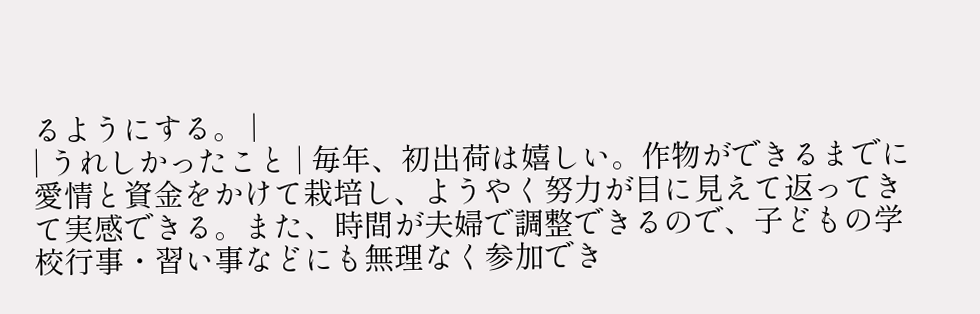るようにする。 |
| うれしかったこと | 毎年、初出荷は嬉しい。作物ができるまでに愛情と資金をかけて栽培し、ようやく努力が目に見えて返ってきて実感できる。また、時間が夫婦で調整できるので、子どもの学校行事・習い事などにも無理なく参加でき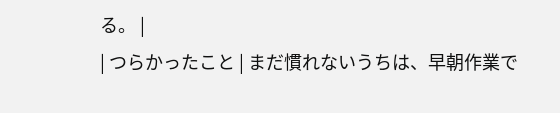る。 |
| つらかったこと | まだ慣れないうちは、早朝作業で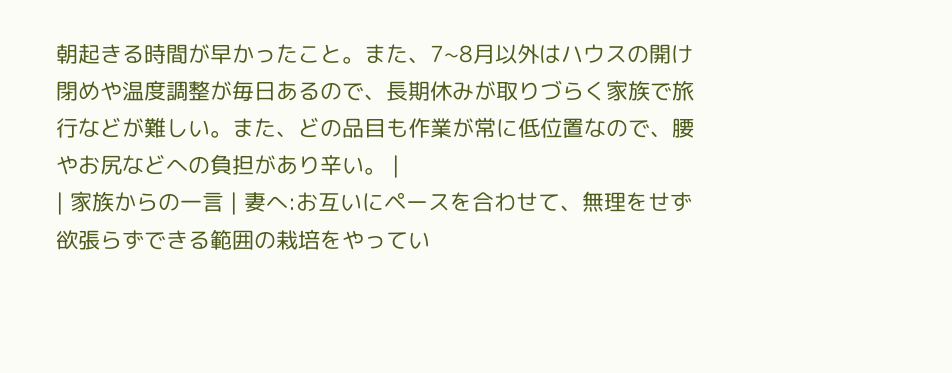朝起きる時間が早かったこと。また、7~8月以外はハウスの開け閉めや温度調整が毎日あるので、長期休みが取りづらく家族で旅行などが難しい。また、どの品目も作業が常に低位置なので、腰やお尻などへの負担があり辛い。 |
| 家族からの一言 | 妻へ:お互いにペースを合わせて、無理をせず欲張らずできる範囲の栽培をやってい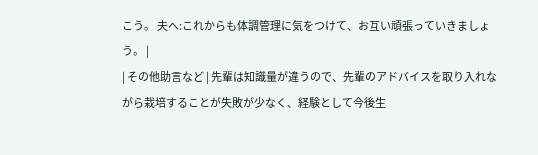こう。 夫へ:これからも体調管理に気をつけて、お互い頑張っていきましょう。 |
| その他助言など | 先輩は知識量が違うので、先輩のアドバイスを取り入れながら栽培することが失敗が少なく、経験として今後生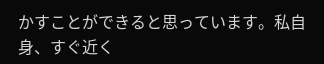かすことができると思っています。私自身、すぐ近く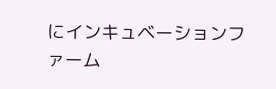にインキュベーションファーム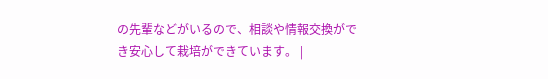の先輩などがいるので、相談や情報交換ができ安心して栽培ができています。 |